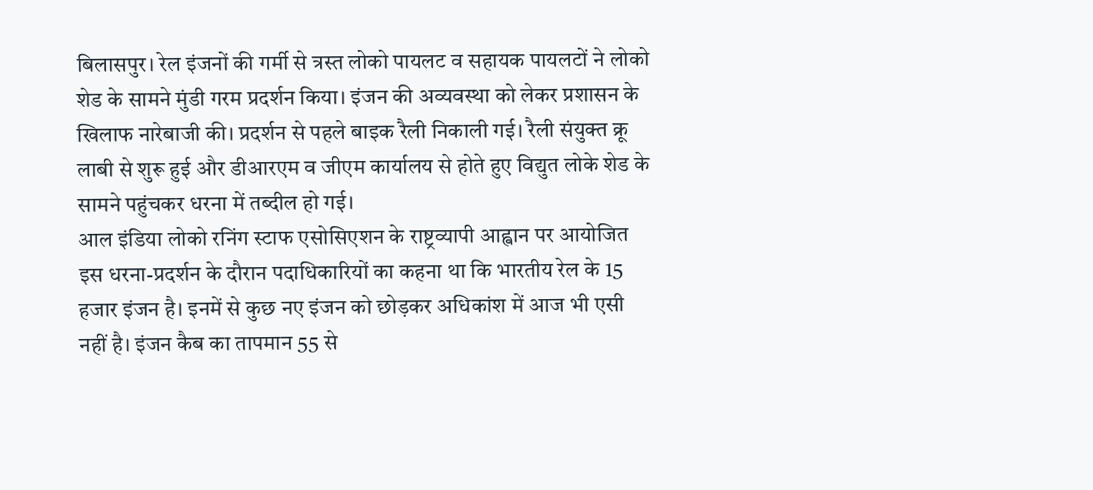बिलासपुर। रेल इंजनों की गर्मी से त्रस्त लोको पायलट व सहायक पायलटों ने लोको शेड के सामने मुंडी गरम प्रदर्शन किया। इंजन की अव्यवस्था को लेकर प्रशासन के खिलाफ नारेबाजी की। प्रदर्शन से पहले बाइक रैली निकाली गई। रैली संयुक्त क्रू लाबी से शुरू हुई और डीआरएम व जीएम कार्यालय से होते हुए विद्युत लोके शेड के सामने पहुंचकर धरना में तब्दील हो गई।
आल इंडिया लोको रनिंग स्टाफ एसोसिएशन के राष्ट्रव्यापी आह्वान पर आयोजित इस धरना-प्रदर्शन के दौरान पदाधिकारियों का कहना था कि भारतीय रेल के 15 हजार इंजन है। इनमें से कुछ नए इंजन को छोड़कर अधिकांश में आज भी एसी नहीं है। इंजन कैब का तापमान 55 से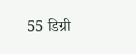55 डिग्री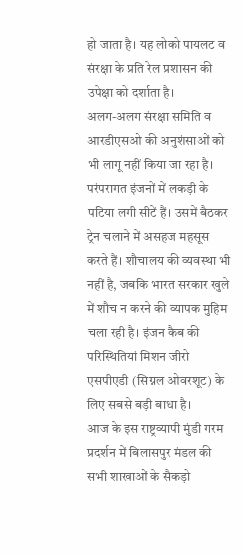हो जाता है। यह लोको पायलट व संरक्षा के प्रति रेल प्रशासन की उपेक्षा को दर्शाता है।
अलग-अलग संरक्षा समिति व आरडीएसओ की अनुशंसाओं को भी लागू नहीं किया जा रहा है। परंपरागत इंजनों में लकड़ी के पटिया लगी सीटें हैं। उसमें बैठकर ट्रेन चलाने में असहज महसूस करते हैं। शौचालय की व्यवस्था भी नहीं है, जबकि भारत सरकार खुले में शौच न करने की व्यापक मुहिम चला रही है। इंजन कैब की परिस्थितियां मिशन जीरो एसपीएडी (सिग्नल ओवरशूट) के लिए सबसे बड़ी बाधा है।
आज के इस राष्ट्रव्यापी मुंडी गरम प्रदर्शन में बिलासपुर मंडल की सभी शाखाओं के सैकड़ो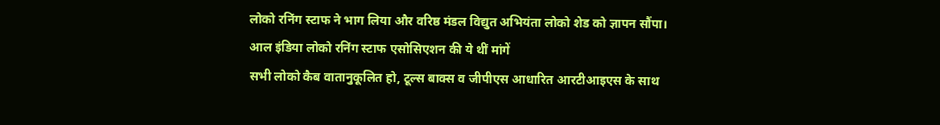लोको रनिंग स्टाफ ने भाग लिया और वरिष्ठ मंडल विद्युत अभियंता लोको शेड को ज्ञापन सौंपा।
आल इंडिया लोको रनिंग स्टाफ एसोसिएशन की ये थीं मांगें
सभी लोको कैब वातानुकूलित हो, टूल्स बाक्स व जीपीएस आधारित आरटीआइएस के साथ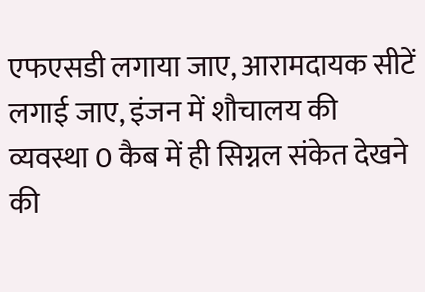एफएसडी लगाया जाए, आरामदायक सीटें लगाई जाए, इंजन में शौचालय की व्यवस्था 0 कैब में ही सिग्नल संकेत देखने की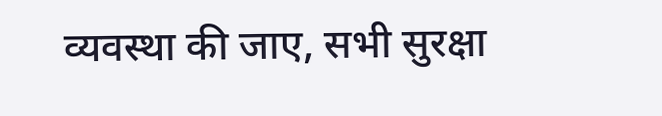व्यवस्था की जाए, सभी सुरक्षा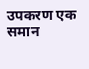उपकरण एक समान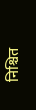निश्चित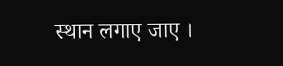स्थान लगाए जाए ।